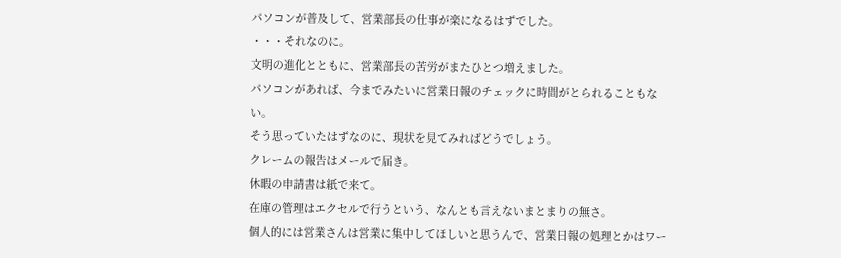パソコンが普及して、営業部長の仕事が楽になるはずでした。
・・・それなのに。
文明の進化とともに、営業部長の苦労がまたひとつ増えました。
パソコンがあれば、今までみたいに営業日報のチェックに時間がとられることもない。
そう思っていたはずなのに、現状を見てみればどうでしょう。
クレームの報告はメールで届き。
休暇の申請書は紙で来て。
在庫の管理はエクセルで行うという、なんとも言えないまとまりの無さ。
個人的には営業さんは営業に集中してほしいと思うんで、営業日報の処理とかはワー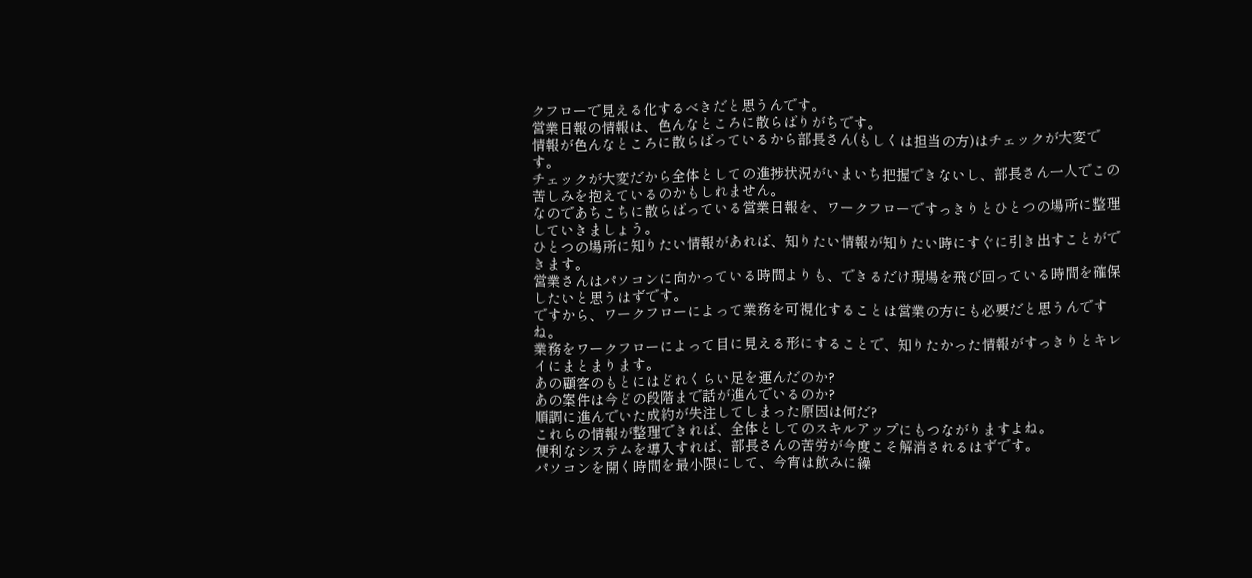クフローで見える化するべきだと思うんです。
営業日報の情報は、色んなところに散らばりがちです。
情報が色んなところに散らばっているから部長さん(もしくは担当の方)はチェックが大変です。
チェックが大変だから全体としての進捗状況がいまいち把握できないし、部長さん一人でこの苦しみを抱えているのかもしれません。
なのであちこちに散らばっている営業日報を、ワークフローですっきりとひとつの場所に整理していきましょう。
ひとつの場所に知りたい情報があれば、知りたい情報が知りたい時にすぐに引き出すことができます。
営業さんはパソコンに向かっている時間よりも、できるだけ現場を飛び回っている時間を確保したいと思うはずです。
ですから、ワークフローによって業務を可視化することは営業の方にも必要だと思うんですね。
業務をワークフローによって目に見える形にすることで、知りたかった情報がすっきりとキレイにまとまります。
あの顧客のもとにはどれくらい足を運んだのか?
あの案件は今どの段階まで話が進んでいるのか?
順調に進んでいた成約が失注してしまった原因は何だ?
これらの情報が整理できれば、全体としてのスキルアップにもつながりますよね。
便利なシステムを導入すれば、部長さんの苦労が今度こそ解消されるはずです。
パソコンを開く時間を最小限にして、今宵は飲みに繰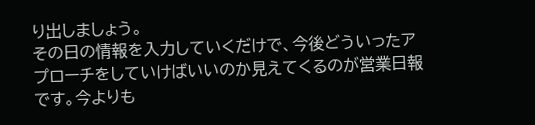り出しましょう。
その日の情報を入力していくだけで、今後どういったアプローチをしていけばいいのか見えてくるのが営業日報です。今よりも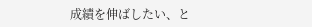成績を伸ばしたい、と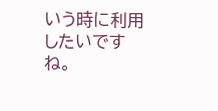いう時に利用したいですね。